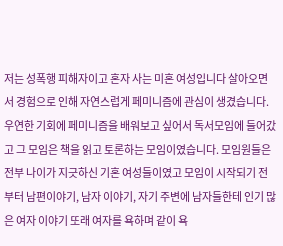저는 성폭행 피해자이고 혼자 사는 미혼 여성입니다 살아오면서 경험으로 인해 자연스럽게 페미니즘에 관심이 생겼습니다. 우연한 기회에 페미니즘을 배워보고 싶어서 독서모임에 들어갔고 그 모임은 책을 읽고 토론하는 모임이였습니다. 모임원들은 전부 나이가 지긋하신 기혼 여성들이였고 모임이 시작되기 전부터 남편이야기, 남자 이야기, 자기 주변에 남자들한테 인기 많은 여자 이야기 또래 여자를 욕하며 같이 욕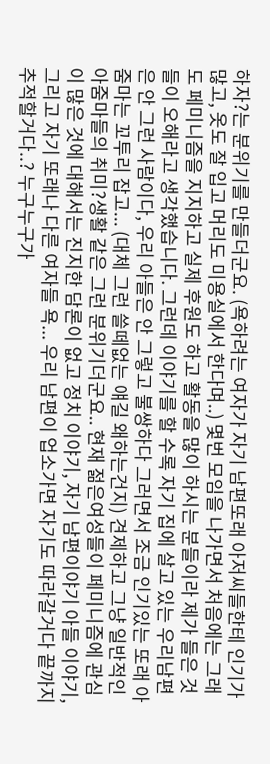하자?는 분위기를 만들더군요. (욕하려는 여자가 자기 남편또래 아저씨들한테 인기가 많고, 옷도 잘 입고 머리도 미용실에서 한다며..) 몇번 모임을 나가면서 처음에는 그래도 페미니즘을 지지하고 실제 후원도 하고 활동을 많이 하시는 분들이라 제가 들은 것들이 오해라고 생각했습니다. 그런데 이야기를 할 수록 자기 집에 살고 있는 우리남편은 안 그런 사람이다, 우리 아들은 안 그렇고 불쌍하다 그러면서 조금 인기있는 또래 아줌마는 꼬투리 잡고... (대체 그런 쓸떼없는 얘길 왜하는건지) 견제하고 그냥 일반적인 아줌마들의 취미?생활 같은 그런 분위기더군요.. 현재 젊은여성들이 페미니즘에 관심이 많은 것에 대해서는 진지한 담론이 없고 정치 이야기, 자기 남편이야기 아들 이야기, 그리고 자기 또래나 다른 여자들 욕... 우리 남편이 업소가면 자기도 따라갈거다 끝까지 추적할거다..? 누구누구가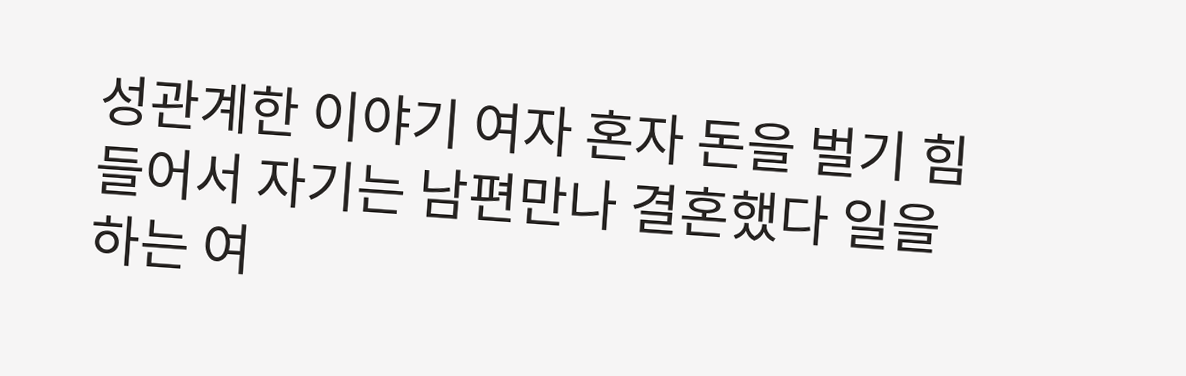성관계한 이야기 여자 혼자 돈을 벌기 힘들어서 자기는 남편만나 결혼했다 일을 하는 여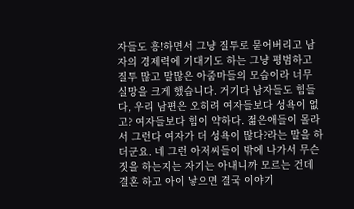자들도 흥!하면서 그냥 질투로 묻어버리고 남자의 경제력에 기대기도 하는 그냥 평범하고 질투 많고 말많은 아줌마들의 모습이라 너무 실망을 크게 했습니다. 거기다 남자들도 힘들다, 우리 남편은 오히려 여자들보다 성욕이 없고? 여자들보다 힘이 약하다. 젊은애들이 몰라서 그런다 여자가 더 성욕이 많다?라는 말을 하더군요. 네 그런 아저씨들이 밖에 나가서 무슨 짓을 하는지는 자기는 아내니까 모르는 건데 결혼 하고 아이 낳으면 결국 이야기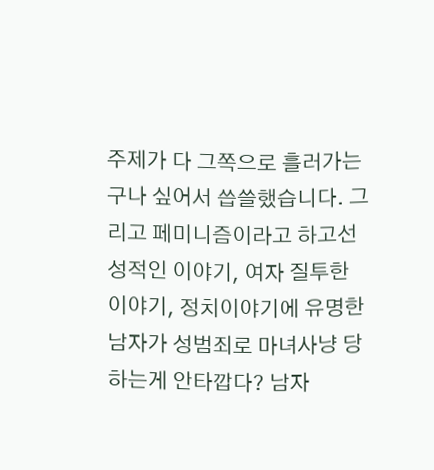주제가 다 그쪽으로 흘러가는구나 싶어서 씁쓸했습니다. 그리고 페미니즘이라고 하고선 성적인 이야기, 여자 질투한 이야기, 정치이야기에 유명한 남자가 성범죄로 마녀사냥 당하는게 안타깝다? 남자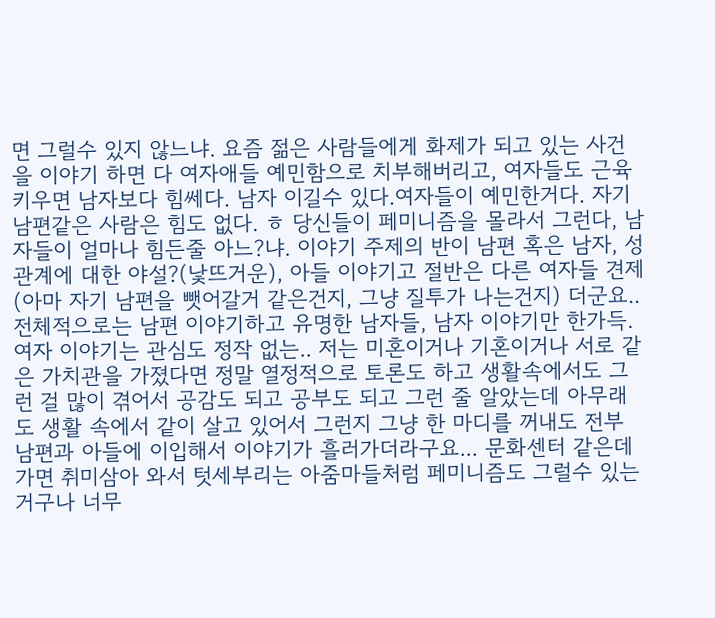면 그럴수 있지 않느냐. 요즘 젊은 사람들에게 화제가 되고 있는 사건을 이야기 하면 다 여자애들 예민함으로 치부해버리고, 여자들도 근육 키우면 남자보다 힘쎄다. 남자 이길수 있다.여자들이 예민한거다. 자기 남편같은 사람은 힘도 없다. ㅎ 당신들이 페미니즘을 몰라서 그런다, 남자들이 얼마나 힘든줄 아느?냐. 이야기 주제의 반이 남편 혹은 남자, 성관계에 대한 야설?(낯뜨거운), 아들 이야기고 절반은 다른 여자들 견제 (아마 자기 남편을 뺏어갈거 같은건지, 그냥 질투가 나는건지) 더군요.. 전체적으로는 남편 이야기하고 유명한 남자들, 남자 이야기만 한가득. 여자 이야기는 관심도 정작 없는.. 저는 미혼이거나 기혼이거나 서로 같은 가치관을 가졌다면 정말 열정적으로 토론도 하고 생활속에서도 그런 걸 많이 겪어서 공감도 되고 공부도 되고 그런 줄 알았는데 아무래도 생활 속에서 같이 살고 있어서 그런지 그냥 한 마디를 꺼내도 전부 남편과 아들에 이입해서 이야기가 흘러가더라구요... 문화센터 같은데 가면 취미삼아 와서 텃세부리는 아줌마들처럼 페미니즘도 그럴수 있는 거구나 너무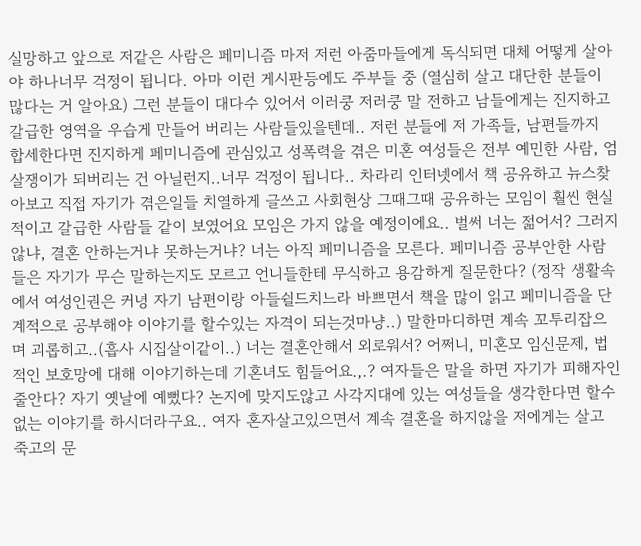실망하고 앞으로 저같은 사람은 페미니즘 마저 저런 아줌마들에게 독식되면 대체 어떻게 살아야 하나너무 걱정이 됩니다. 아마 이런 게시판등에도 주부들 중 (열심히 살고 대단한 분들이 많다는 거 알아요) 그런 분들이 대다수 있어서 이러쿵 저러쿵 말 전하고 남들에게는 진지하고 갈급한 영역을 우습게 만들어 버리는 사람들있을텐데.. 저런 분들에 저 가족들, 남편들까지 합세한다면 진지하게 페미니즘에 관심있고 성폭력을 겪은 미혼 여성들은 전부 예민한 사람, 엄살쟁이가 되버리는 건 아닐런지..너무 걱정이 됩니다.. 차라리 인터넷에서 책 공유하고 뉴스찾아보고 직접 자기가 겪은일들 치열하게 글쓰고 사회현상 그때그때 공유하는 모임이 훨씬 현실적이고 갈급한 사람들 같이 보였어요 모임은 가지 않을 예정이에요.. 벌써 너는 젊어서? 그러지않냐, 결혼 안하는거냐 못하는거냐? 너는 아직 페미니즘을 모른다. 페미니즘 공부안한 사람들은 자기가 무슨 말하는지도 모르고 언니들한테 무식하고 용감하게 질문한다? (정작 생활속에서 여성인권은 커녕 자기 남편이랑 아들쉴드치느라 바쁘면서 책을 많이 읽고 페미니즘을 단계적으로 공부해야 이야기를 할수있는 자격이 되는것마냥..) 말한마디하면 계속 꼬투리잡으며 괴롭히고..(흡사 시집살이같이..) 너는 결혼안해서 외로워서? 어쩌니, 미혼모 임신문제, 법적인 보호망에 대해 이야기하는데 기혼녀도 힘들어요.,.? 여자들은 말을 하면 자기가 피해자인줄안다? 자기 옛날에 예뻤다? 논지에 맞지도않고 사각지대에 있는 여성들을 생각한다면 할수없는 이야기를 하시더라구요.. 여자 혼자살고있으면서 계속 결혼을 하지않을 저에게는 살고 죽고의 문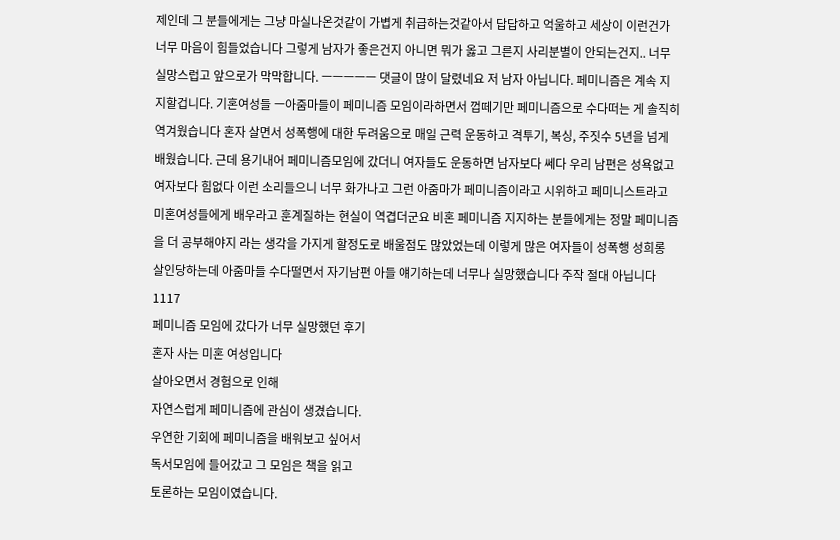제인데 그 분들에게는 그냥 마실나온것같이 가볍게 취급하는것같아서 답답하고 억울하고 세상이 이런건가 너무 마음이 힘들었습니다 그렇게 남자가 좋은건지 아니면 뭐가 옳고 그른지 사리분별이 안되는건지.. 너무 실망스럽고 앞으로가 막막합니다. ㅡㅡㅡㅡㅡ 댓글이 많이 달렸네요 저 남자 아닙니다. 페미니즘은 계속 지지할겁니다. 기혼여성들 ㅡ아줌마들이 페미니즘 모임이라하면서 껍떼기만 페미니즘으로 수다떠는 게 솔직히 역겨웠습니다 혼자 살면서 성폭행에 대한 두려움으로 매일 근력 운동하고 격투기, 복싱, 주짓수 5년을 넘게 배웠습니다. 근데 용기내어 페미니즘모임에 갔더니 여자들도 운동하면 남자보다 쎄다 우리 남편은 성욕없고 여자보다 힘없다 이런 소리들으니 너무 화가나고 그런 아줌마가 페미니즘이라고 시위하고 페미니스트라고 미혼여성들에게 배우라고 훈계질하는 현실이 역겹더군요 비혼 페미니즘 지지하는 분들에게는 정말 페미니즘을 더 공부해야지 라는 생각을 가지게 할정도로 배울점도 많았었는데 이렇게 많은 여자들이 성폭행 성희롱 살인당하는데 아줌마들 수다떨면서 자기남편 아들 얘기하는데 너무나 실망했습니다 주작 절대 아닙니다1117
페미니즘 모임에 갔다가 너무 실망했던 후기
혼자 사는 미혼 여성입니다
살아오면서 경험으로 인해
자연스럽게 페미니즘에 관심이 생겼습니다.
우연한 기회에 페미니즘을 배워보고 싶어서
독서모임에 들어갔고 그 모임은 책을 읽고
토론하는 모임이였습니다.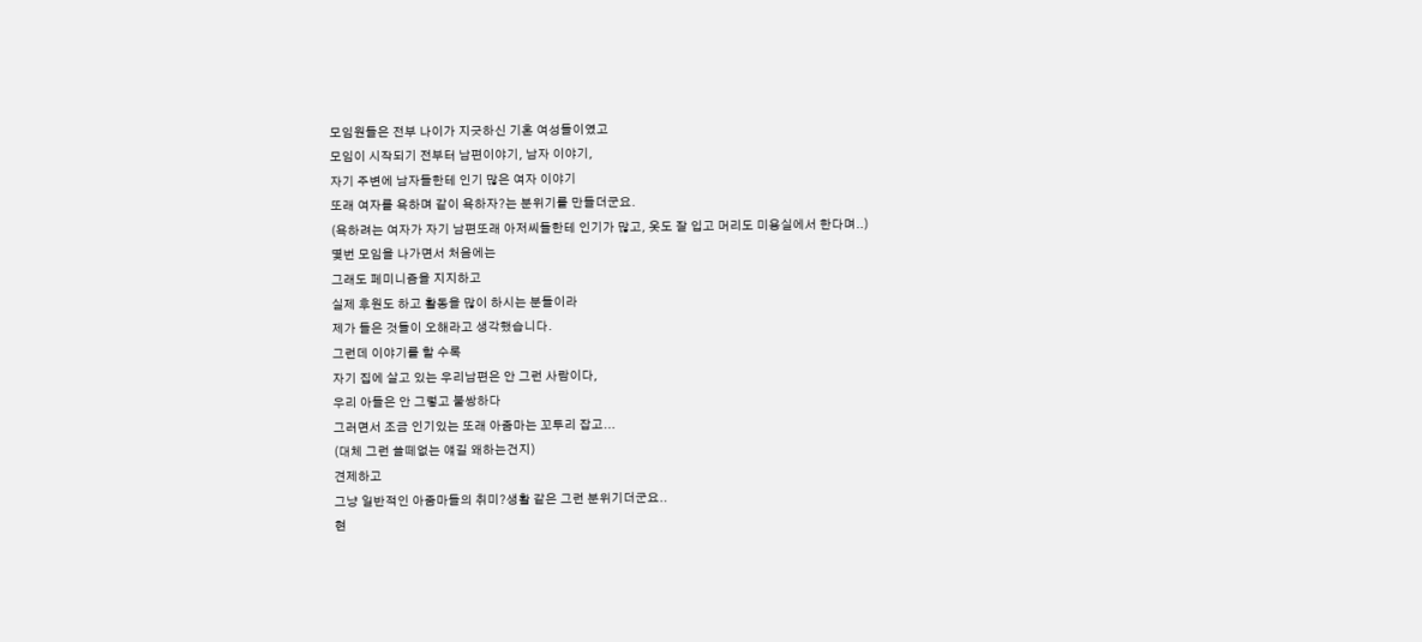모임원들은 전부 나이가 지긋하신 기혼 여성들이였고
모임이 시작되기 전부터 남편이야기, 남자 이야기,
자기 주변에 남자들한테 인기 많은 여자 이야기
또래 여자를 욕하며 같이 욕하자?는 분위기를 만들더군요.
(욕하려는 여자가 자기 남편또래 아저씨들한테 인기가 많고, 옷도 잘 입고 머리도 미용실에서 한다며..)
몇번 모임을 나가면서 처음에는
그래도 페미니즘을 지지하고
실제 후원도 하고 활동을 많이 하시는 분들이라
제가 들은 것들이 오해라고 생각했습니다.
그런데 이야기를 할 수록
자기 집에 살고 있는 우리남편은 안 그런 사람이다,
우리 아들은 안 그렇고 불쌍하다
그러면서 조금 인기있는 또래 아줌마는 꼬투리 잡고...
(대체 그런 쓸떼없는 얘길 왜하는건지)
견제하고
그냥 일반적인 아줌마들의 취미?생활 같은 그런 분위기더군요..
현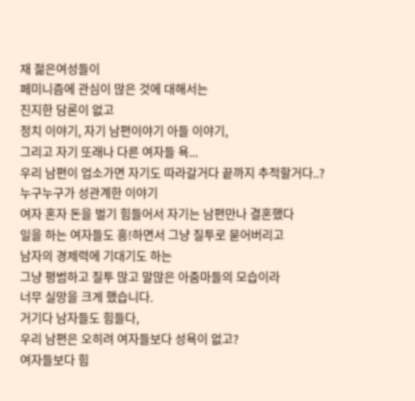재 젊은여성들이
페미니즘에 관심이 많은 것에 대해서는
진지한 담론이 없고
정치 이야기, 자기 남편이야기 아들 이야기,
그리고 자기 또래나 다른 여자들 욕...
우리 남편이 업소가면 자기도 따라갈거다 끝까지 추적할거다..?
누구누구가 성관계한 이야기
여자 혼자 돈을 벌기 힘들어서 자기는 남편만나 결혼했다
일을 하는 여자들도 흥!하면서 그냥 질투로 묻어버리고
남자의 경제력에 기대기도 하는
그냥 평범하고 질투 많고 말많은 아줌마들의 모습이라
너무 실망을 크게 했습니다.
거기다 남자들도 힘들다,
우리 남편은 오히려 여자들보다 성욕이 없고?
여자들보다 힘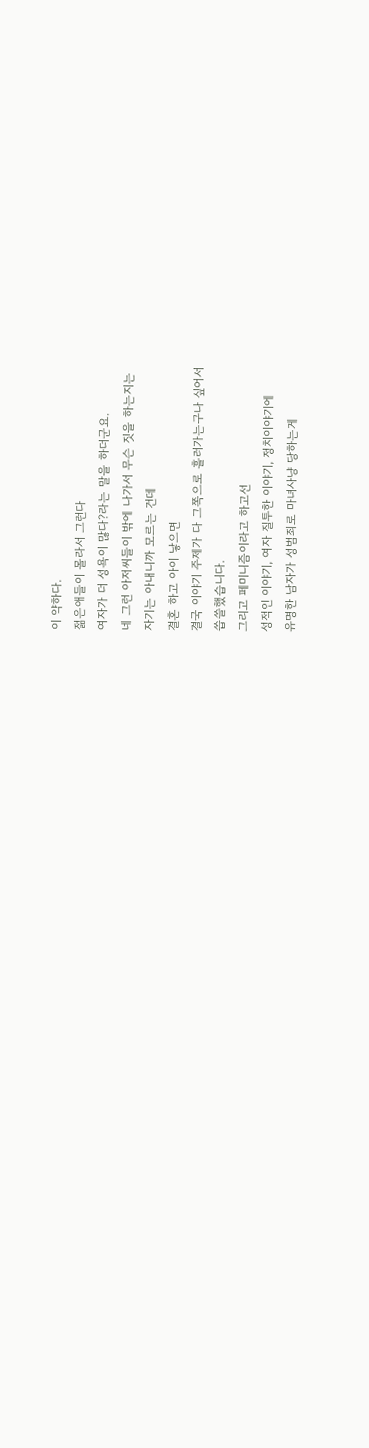이 약하다.
젊은애들이 몰라서 그런다
여자가 더 성욕이 많다?라는 말을 하더군요.
네 그런 아저씨들이 밖에 나가서 무슨 짓을 하는지는
자기는 아내니까 모르는 건데
결혼 하고 아이 낳으면
결국 이야기 주제가 다 그쪽으로 흘러가는구나 싶어서
씁쓸했습니다.
그리고 페미니즘이라고 하고선
성적인 이야기, 여자 질투한 이야기, 정치이야기에
유명한 남자가 성범죄로 마녀사냥 당하는게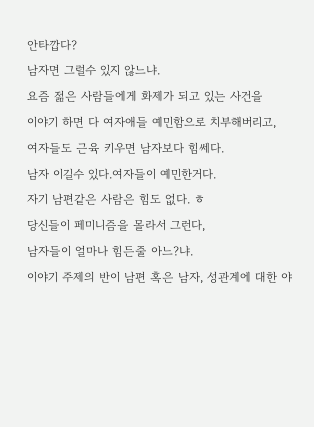안타깝다?
남자면 그럴수 있지 않느냐.
요즘 젊은 사람들에게 화제가 되고 있는 사건을
이야기 하면 다 여자애들 예민함으로 치부해버리고,
여자들도 근육 키우면 남자보다 힘쎄다.
남자 이길수 있다.여자들이 예민한거다.
자기 남편같은 사람은 힘도 없다. ㅎ
당신들이 페미니즘을 몰라서 그런다,
남자들이 얼마나 힘든줄 아느?냐.
이야기 주제의 반이 남편 혹은 남자, 성관계에 대한 야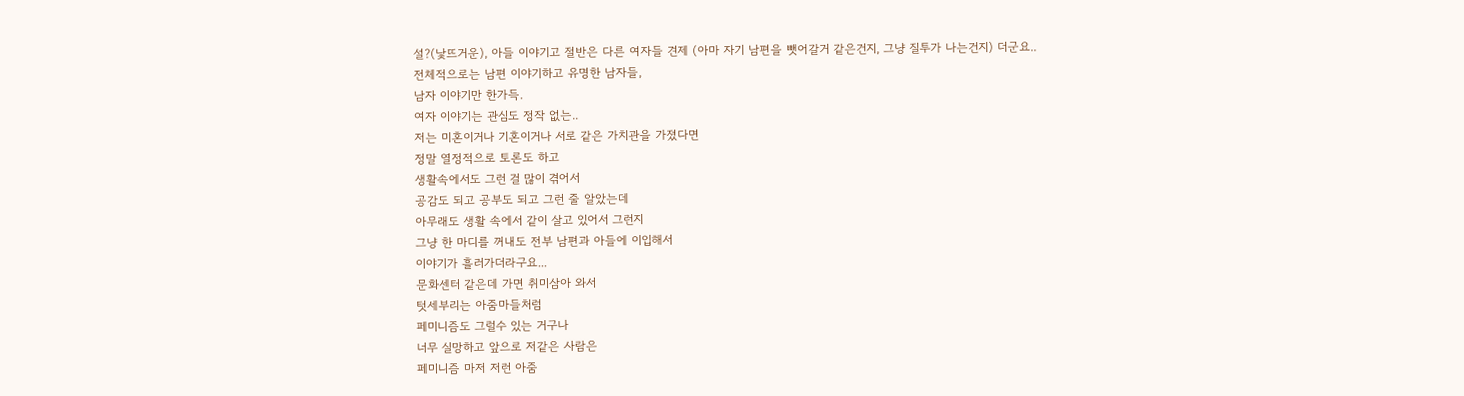설?(낯뜨거운), 아들 이야기고 절반은 다른 여자들 견제 (아마 자기 남편을 뺏어갈거 같은건지, 그냥 질투가 나는건지) 더군요..
전체적으로는 남편 이야기하고 유명한 남자들,
남자 이야기만 한가득.
여자 이야기는 관심도 정작 없는..
저는 미혼이거나 기혼이거나 서로 같은 가치관을 가졌다면
정말 열정적으로 토론도 하고
생활속에서도 그런 걸 많이 겪어서
공감도 되고 공부도 되고 그런 줄 알았는데
아무래도 생활 속에서 같이 살고 있어서 그런지
그냥 한 마디를 꺼내도 전부 남편과 아들에 이입해서
이야기가 흘러가더라구요...
문화센터 같은데 가면 취미삼아 와서
텃세부리는 아줌마들처럼
페미니즘도 그럴수 있는 거구나
너무 실망하고 앞으로 저같은 사람은
페미니즘 마저 저런 아줌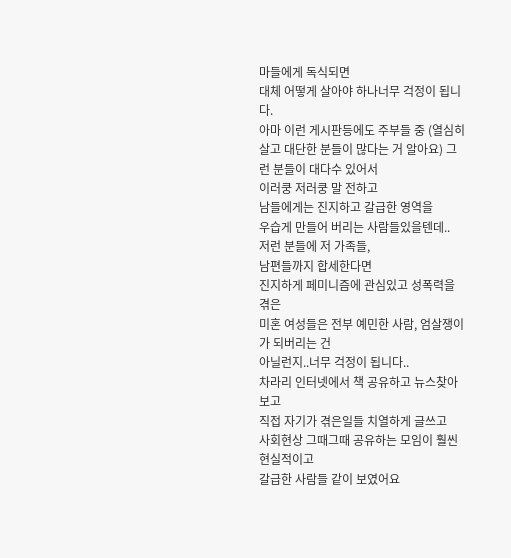마들에게 독식되면
대체 어떻게 살아야 하나너무 걱정이 됩니다.
아마 이런 게시판등에도 주부들 중 (열심히 살고 대단한 분들이 많다는 거 알아요) 그런 분들이 대다수 있어서
이러쿵 저러쿵 말 전하고
남들에게는 진지하고 갈급한 영역을
우습게 만들어 버리는 사람들있을텐데..
저런 분들에 저 가족들,
남편들까지 합세한다면
진지하게 페미니즘에 관심있고 성폭력을 겪은
미혼 여성들은 전부 예민한 사람, 엄살쟁이가 되버리는 건
아닐런지..너무 걱정이 됩니다..
차라리 인터넷에서 책 공유하고 뉴스찾아보고
직접 자기가 겪은일들 치열하게 글쓰고
사회현상 그때그때 공유하는 모임이 훨씬 현실적이고
갈급한 사람들 같이 보였어요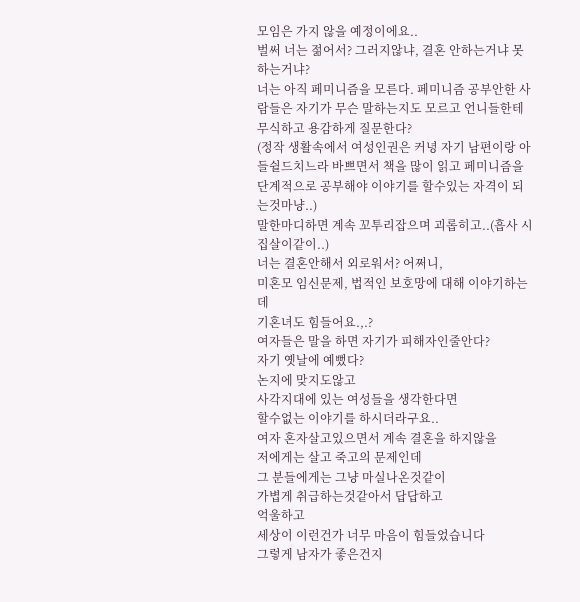모임은 가지 않을 예정이에요..
벌써 너는 젊어서? 그러지않냐, 결혼 안하는거냐 못하는거냐?
너는 아직 페미니즘을 모른다. 페미니즘 공부안한 사람들은 자기가 무슨 말하는지도 모르고 언니들한테 무식하고 용감하게 질문한다?
(정작 생활속에서 여성인권은 커녕 자기 남편이랑 아들쉴드치느라 바쁘면서 책을 많이 읽고 페미니즘을 단계적으로 공부해야 이야기를 할수있는 자격이 되는것마냥..)
말한마디하면 계속 꼬투리잡으며 괴롭히고..(흡사 시집살이같이..)
너는 결혼안해서 외로워서? 어쩌니,
미혼모 임신문제, 법적인 보호망에 대해 이야기하는데
기혼녀도 힘들어요.,.?
여자들은 말을 하면 자기가 피해자인줄안다?
자기 옛날에 예뻤다?
논지에 맞지도않고
사각지대에 있는 여성들을 생각한다면
할수없는 이야기를 하시더라구요..
여자 혼자살고있으면서 계속 결혼을 하지않을
저에게는 살고 죽고의 문제인데
그 분들에게는 그냥 마실나온것같이
가볍게 취급하는것같아서 답답하고
억울하고
세상이 이런건가 너무 마음이 힘들었습니다
그렇게 남자가 좋은건지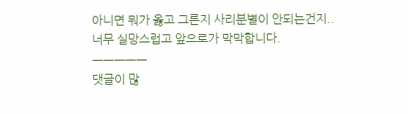아니면 뭐가 옳고 그른지 사리분별이 안되는건지..
너무 실망스럽고 앞으로가 막막합니다.
ㅡㅡㅡㅡㅡ
댓글이 많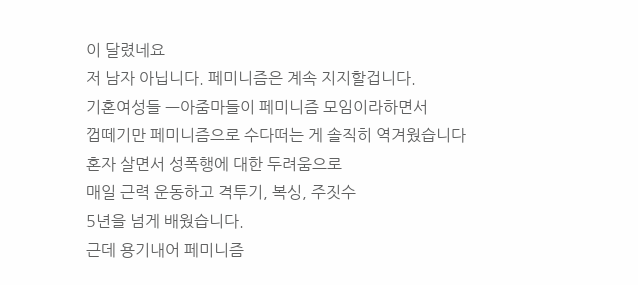이 달렸네요
저 남자 아닙니다. 페미니즘은 계속 지지할겁니다.
기혼여성들 ㅡ아줌마들이 페미니즘 모임이라하면서
껍떼기만 페미니즘으로 수다떠는 게 솔직히 역겨웠습니다
혼자 살면서 성폭행에 대한 두려움으로
매일 근력 운동하고 격투기, 복싱, 주짓수
5년을 넘게 배웠습니다.
근데 용기내어 페미니즘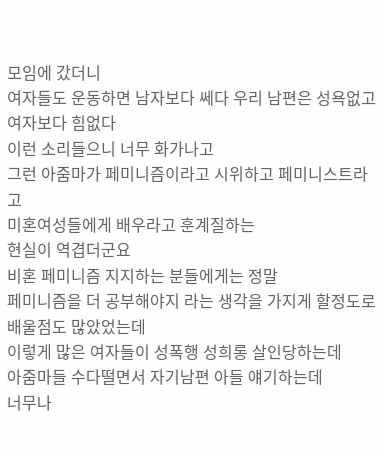모임에 갔더니
여자들도 운동하면 남자보다 쎄다 우리 남편은 성욕없고 여자보다 힘없다
이런 소리들으니 너무 화가나고
그런 아줌마가 페미니즘이라고 시위하고 페미니스트라고
미혼여성들에게 배우라고 훈계질하는
현실이 역겹더군요
비혼 페미니즘 지지하는 분들에게는 정말
페미니즘을 더 공부해야지 라는 생각을 가지게 할정도로
배울점도 많았었는데
이렇게 많은 여자들이 성폭행 성희롱 살인당하는데
아줌마들 수다떨면서 자기남편 아들 얘기하는데
너무나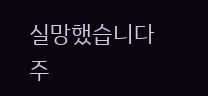실망했습니다
주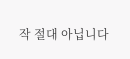작 절대 아닙니다